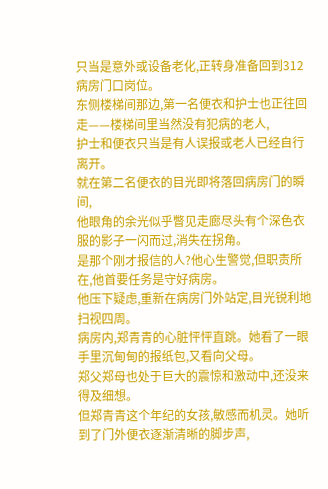只当是意外或设备老化,正转身准备回到312病房门口岗位。
东侧楼梯间那边,第一名便衣和护士也正往回走——楼梯间里当然没有犯病的老人,
护士和便衣只当是有人误报或老人已经自行离开。
就在第二名便衣的目光即将落回病房门的瞬间,
他眼角的余光似乎瞥见走廊尽头有个深色衣服的影子一闪而过,消失在拐角。
是那个刚才报信的人?他心生警觉,但职责所在,他首要任务是守好病房。
他压下疑虑,重新在病房门外站定,目光锐利地扫视四周。
病房内,郑青青的心脏怦怦直跳。她看了一眼手里沉甸甸的报纸包,又看向父母。
郑父郑母也处于巨大的震惊和激动中,还没来得及细想。
但郑青青这个年纪的女孩,敏感而机灵。她听到了门外便衣逐渐清晰的脚步声,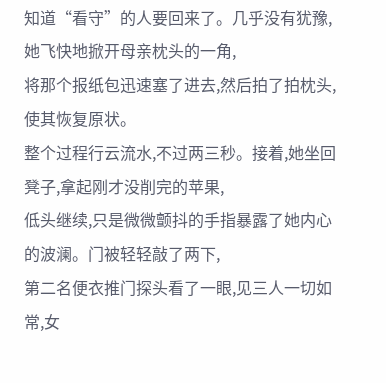知道“看守”的人要回来了。几乎没有犹豫,她飞快地掀开母亲枕头的一角,
将那个报纸包迅速塞了进去,然后拍了拍枕头,使其恢复原状。
整个过程行云流水,不过两三秒。接着,她坐回凳子,拿起刚才没削完的苹果,
低头继续,只是微微颤抖的手指暴露了她内心的波澜。门被轻轻敲了两下,
第二名便衣推门探头看了一眼,见三人一切如常,女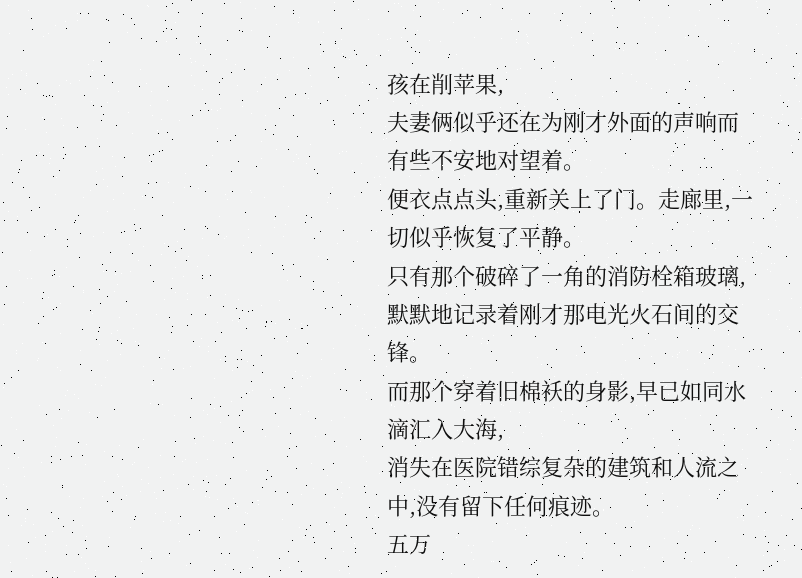孩在削苹果,
夫妻俩似乎还在为刚才外面的声响而有些不安地对望着。
便衣点点头,重新关上了门。走廊里,一切似乎恢复了平静。
只有那个破碎了一角的消防栓箱玻璃,默默地记录着刚才那电光火石间的交锋。
而那个穿着旧棉袄的身影,早已如同水滴汇入大海,
消失在医院错综复杂的建筑和人流之中,没有留下任何痕迹。
五万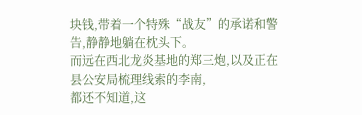块钱,带着一个特殊“战友”的承诺和警告,静静地躺在枕头下。
而远在西北龙炎基地的郑三炮,以及正在县公安局梳理线索的李南,
都还不知道,这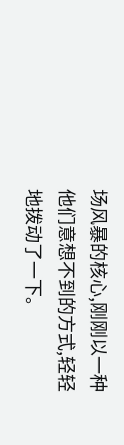场风暴的核心,刚刚以一种他们意想不到的方式,轻轻地拨动了一下。